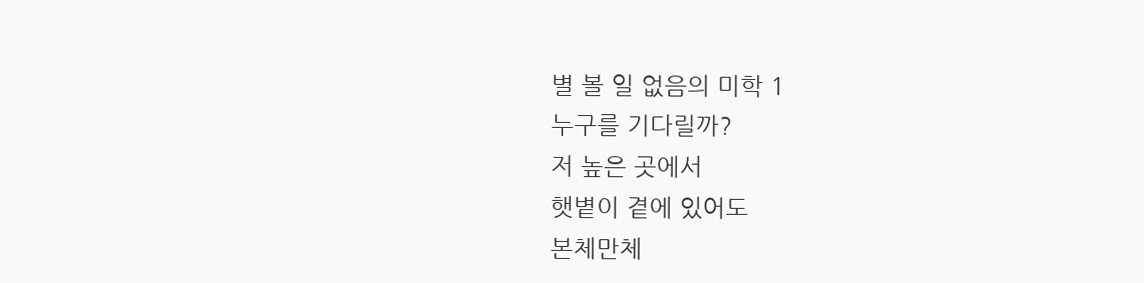별 볼 일 없음의 미학 1
누구를 기다릴까?
저 높은 곳에서
햇볕이 곁에 있어도
본체만체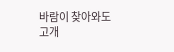바람이 찾아와도
고개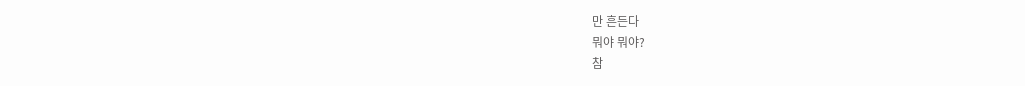만 흔든다
뭐야 뭐야?
참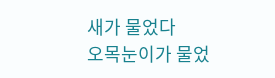새가 물었다
오목눈이가 물었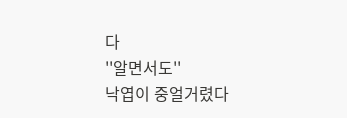다
''알면서도''
낙엽이 중얼거렸다